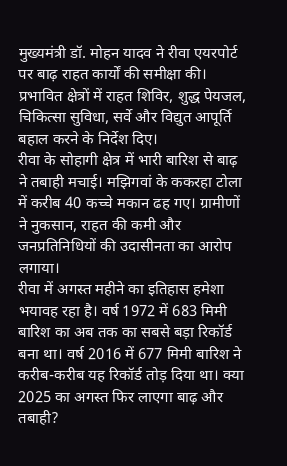मुख्यमंत्री डॉ. मोहन यादव ने रीवा एयरपोर्ट पर बाढ़ राहत कार्यों की समीक्षा की। प्रभावित क्षेत्रों में राहत शिविर, शुद्ध पेयजल, चिकित्सा सुविधा, सर्वे और विद्युत आपूर्ति बहाल करने के निर्देश दिए।
रीवा के सोहागी क्षेत्र में भारी बारिश से बाढ़ ने तबाही मचाई। मझिगवां के ककरहा टोला में करीब 40 कच्चे मकान ढह गए। ग्रामीणों ने नुकसान, राहत की कमी और जनप्रतिनिधियों की उदासीनता का आरोप लगाया।
रीवा में अगस्त महीने का इतिहास हमेशा भयावह रहा है। वर्ष 1972 में 683 मिमी बारिश का अब तक का सबसे बड़ा रिकॉर्ड बना था। वर्ष 2016 में 677 मिमी बारिश ने करीब-करीब यह रिकॉर्ड तोड़ दिया था। क्या 2025 का अगस्त फिर लाएगा बाढ़ और तबाही?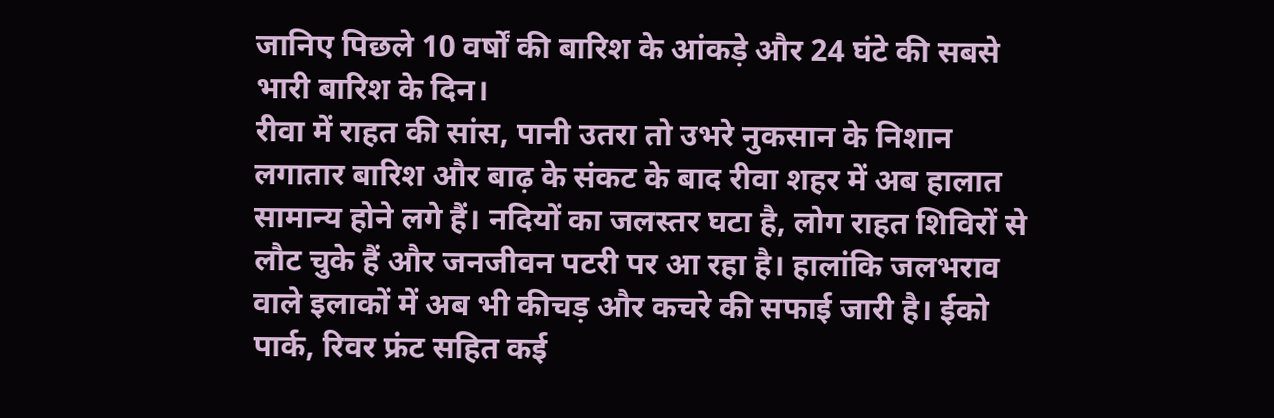जानिए पिछले 10 वर्षों की बारिश के आंकड़े और 24 घंटे की सबसे भारी बारिश के दिन।
रीवा में राहत की सांस, पानी उतरा तो उभरे नुकसान के निशान लगातार बारिश और बाढ़ के संकट के बाद रीवा शहर में अब हालात सामान्य होने लगे हैं। नदियों का जलस्तर घटा है, लोग राहत शिविरों से लौट चुके हैं और जनजीवन पटरी पर आ रहा है। हालांकि जलभराव वाले इलाकों में अब भी कीचड़ और कचरे की सफाई जारी है। ईको पार्क, रिवर फ्रंट सहित कई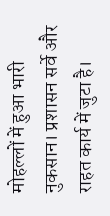मोहल्लों में हुआ भारी नुकसान। प्रशासन सर्वे और राहत कार्य में जुटा है।